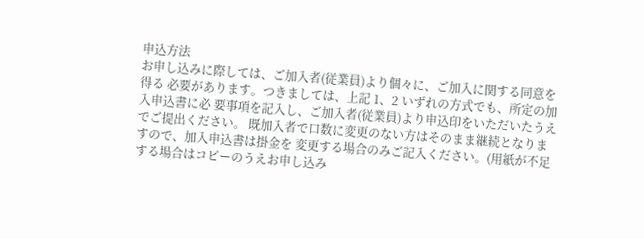申込方法
お申し込みに際しては、ご加入者(従業員)より個々に、ご加入に関する同意を得る 必要があります。つきましては、上記 1、2 いずれの方式でも、所定の加入申込書に必 要事項を記入し、ご加入者(従業員)より申込印をいただいたうえでご提出ください。 既加入者で口数に変更のない方はそのまま継続となりますので、加入申込書は掛金を 変更する場合のみご記入ください。(用紙が不足する場合はコピーのうえお申し込み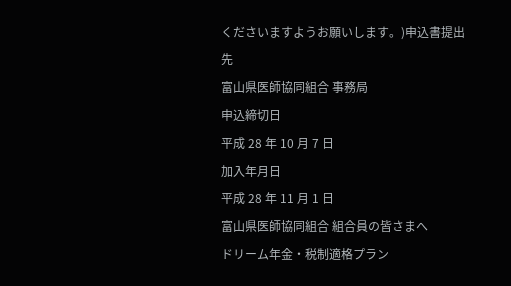くださいますようお願いします。)申込書提出先
富山県医師協同組合 事務局
申込締切日
平成 28 年 10 月 7 日
加入年月日
平成 28 年 11 月 1 日
富山県医師協同組合 組合員の皆さまへ
ドリーム年金・税制適格プラン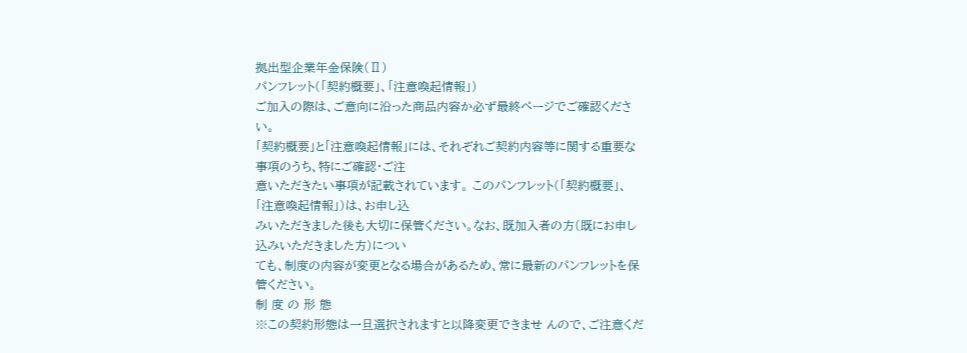拠出型企業年金保険(Ⅱ)
パンフレット(「契約概要」、「注意喚起情報」)
ご加入の際は、ご意向に沿った商品内容か必ず最終ページでご確認ください。
「契約概要」と「注意喚起情報」には、それぞれご契約内容等に関する重要な事項のうち、特にご確認・ご注
意いただきたい事項が記載されています。 このパンフレット(「契約概要」、「注意喚起情報」)は、お申し込
みいただきました後も大切に保管ください。なお、既加入者の方(既にお申し込みいただきました方)につい
ても、制度の内容が変更となる場合があるため、常に最新のパンフレットを保管ください。
制 度 の 形 態
※この契約形態は一旦選択されますと以降変更できませ んので、ご注意くだ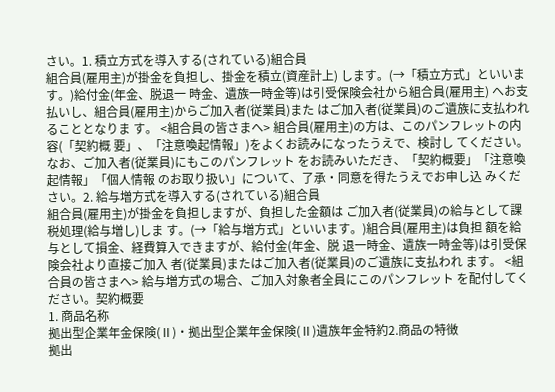さい。1. 積立方式を導入する(されている)組合員
組合員(雇用主)が掛金を負担し、掛金を積立(資産計上) します。(→「積立方式」といいます。)給付金(年金、脱退一 時金、遺族一時金等)は引受保険会社から組合員(雇用主) へお支払いし、組合員(雇用主)からご加入者(従業員)また はご加入者(従業員)のご遺族に支払われることとなりま す。 <組合員の皆さまへ> 組合員(雇用主)の方は、このパンフレットの内容(「契約概 要」、「注意喚起情報」)をよくお読みになったうえで、検討し てください。なお、ご加入者(従業員)にもこのパンフレット をお読みいただき、「契約概要」「注意喚起情報」「個人情報 のお取り扱い」について、了承・同意を得たうえでお申し込 みください。2. 給与増方式を導入する(されている)組合員
組合員(雇用主)が掛金を負担しますが、負担した金額は ご加入者(従業員)の給与として課税処理(給与増し)しま す。(→「給与増方式」といいます。)組合員(雇用主)は負担 額を給与として損金、経費算入できますが、給付金(年金、脱 退一時金、遺族一時金等)は引受保険会社より直接ご加入 者(従業員)またはご加入者(従業員)のご遺族に支払われ ます。 <組合員の皆さまへ> 給与増方式の場合、ご加入対象者全員にこのパンフレット を配付してください。契約概要
1. 商品名称
拠出型企業年金保険(Ⅱ)・拠出型企業年金保険(Ⅱ)遺族年金特約2.商品の特徴
拠出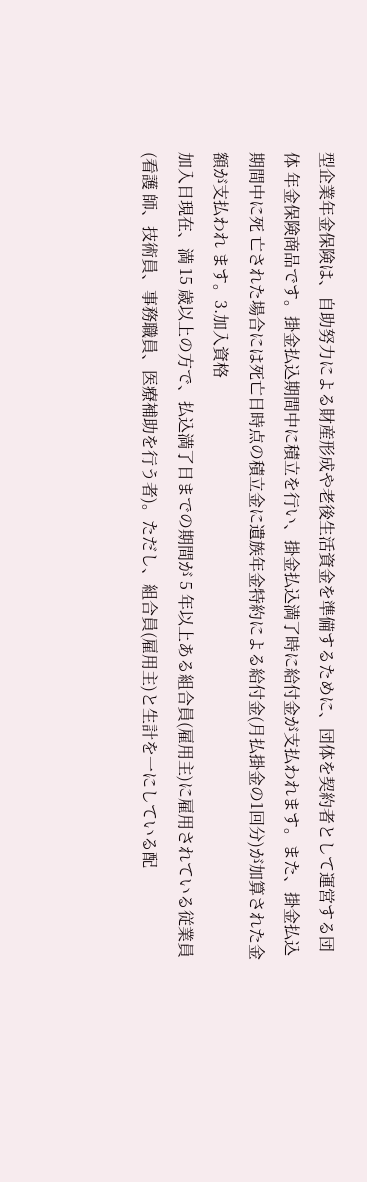型企業年金保険は、自助努力による財産形成や老後生活資金を準備するために、団体を契約者として運営する団体 年金保険商品です。掛金払込期間中に積立を行い、掛金払込満了時に給付金が支払われます。また、掛金払込期間中に死 亡された場合には死亡日時点の積立金に遺族年金特約による給付金(月払掛金の1回分)が加算された金額が支払われ ます。3.加入資格
加入日現在、満 15 歳以上の方で、払込満了日までの期間が 5 年以上ある組合員(雇用主)に雇用されている従業員(看護 師、技術員、事務職員、医療補助を行う者)。ただし、組合員(雇用主)と生計を一にしている配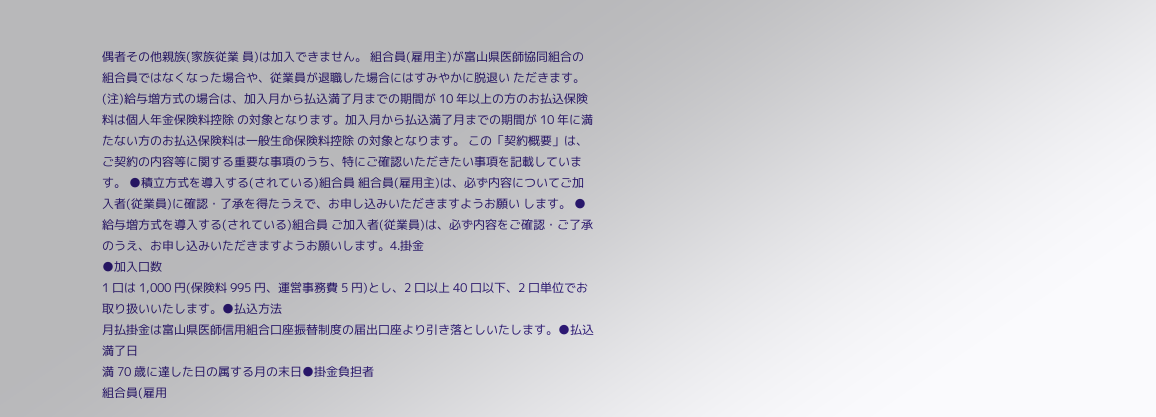偶者その他親族(家族従業 員)は加入できません。 組合員(雇用主)が富山県医師協同組合の組合員ではなくなった場合や、従業員が退職した場合にはすみやかに脱退い ただきます。 (注)給与増方式の場合は、加入月から払込満了月までの期間が 10 年以上の方のお払込保険料は個人年金保険料控除 の対象となります。加入月から払込満了月までの期間が 10 年に満たない方のお払込保険料は一般生命保険料控除 の対象となります。 この「契約概要」は、ご契約の内容等に関する重要な事項のうち、特にご確認いただきたい事項を記載しています。 ●積立方式を導入する(されている)組合員 組合員(雇用主)は、必ず内容についてご加入者(従業員)に確認・了承を得たうえで、お申し込みいただきますようお願い します。 ●給与増方式を導入する(されている)組合員 ご加入者(従業員)は、必ず内容をご確認・ご了承のうえ、お申し込みいただきますようお願いします。4.掛金
●加入口数
1 口は 1,000 円(保険料 995 円、運営事務費 5 円)とし、2 口以上 40 口以下、2 口単位でお取り扱いいたします。●払込方法
月払掛金は富山県医師信用組合口座振替制度の届出口座より引き落としいたします。●払込満了日
満 70 歳に達した日の属する月の末日●掛金負担者
組合員(雇用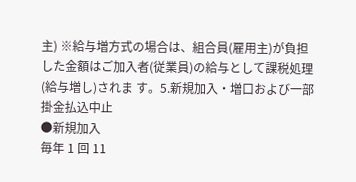主) ※給与増方式の場合は、組合員(雇用主)が負担した金額はご加入者(従業員)の給与として課税処理(給与増し)されま す。5.新規加入・増口および一部掛金払込中止
●新規加入
毎年 1 回 11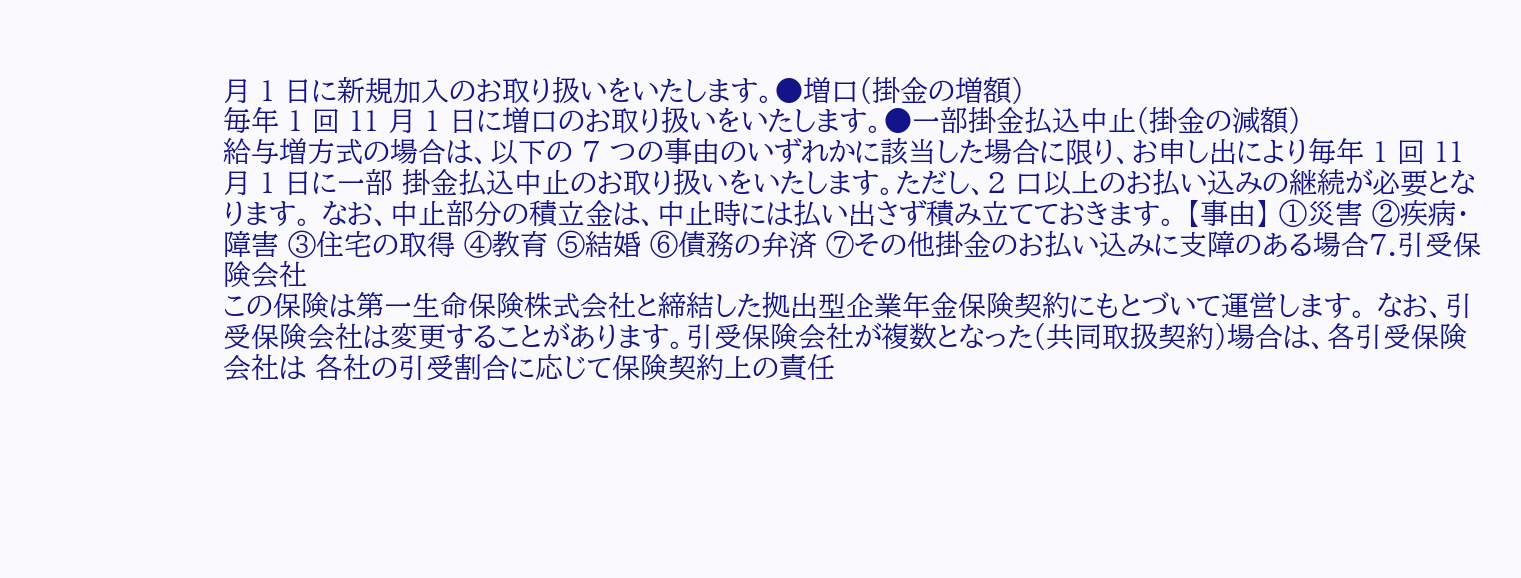月 1 日に新規加入のお取り扱いをいたします。●増口(掛金の増額)
毎年 1 回 11 月 1 日に増口のお取り扱いをいたします。●一部掛金払込中止(掛金の減額)
給与増方式の場合は、以下の 7 つの事由のいずれかに該当した場合に限り、お申し出により毎年 1 回 11 月 1 日に一部 掛金払込中止のお取り扱いをいたします。ただし、2 口以上のお払い込みの継続が必要となります。 なお、中止部分の積立金は、中止時には払い出さず積み立てておきます。 【事由】 ①災害 ②疾病・障害 ③住宅の取得 ④教育 ⑤結婚 ⑥債務の弁済 ⑦その他掛金のお払い込みに支障のある場合7.引受保険会社
この保険は第一生命保険株式会社と締結した拠出型企業年金保険契約にもとづいて運営します。 なお、引受保険会社は変更することがあります。引受保険会社が複数となった(共同取扱契約)場合は、各引受保険会社は 各社の引受割合に応じて保険契約上の責任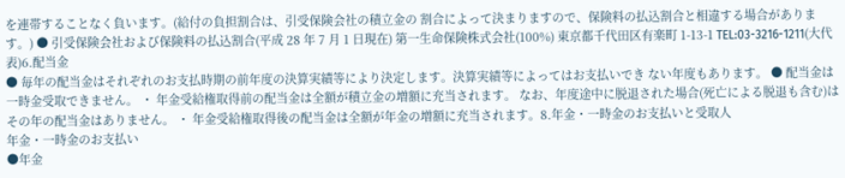を連帯することなく負います。(給付の負担割合は、引受保険会社の積立金の 割合によって決まりますので、保険料の払込割合と相違する場合があります。) ● 引受保険会社および保険料の払込割合(平成 28 年 7 月 1 日現在) 第一生命保険株式会社(100%) 東京都千代田区有楽町 1-13-1 TEL:03-3216-1211(大代表)6.配当金
● 毎年の配当金はそれぞれのお支払時期の前年度の決算実績等により決定します。決算実績等によってはお支払いでき ない年度もあります。 ● 配当金は一時金受取できません。 ・ 年金受給権取得前の配当金は全額が積立金の増額に充当されます。 なお、年度途中に脱退された場合(死亡による脱退も含む)はその年の配当金はありません。 ・ 年金受給権取得後の配当金は全額が年金の増額に充当されます。8.年金・一時金のお支払いと受取人
年金・一時金のお支払い
●年金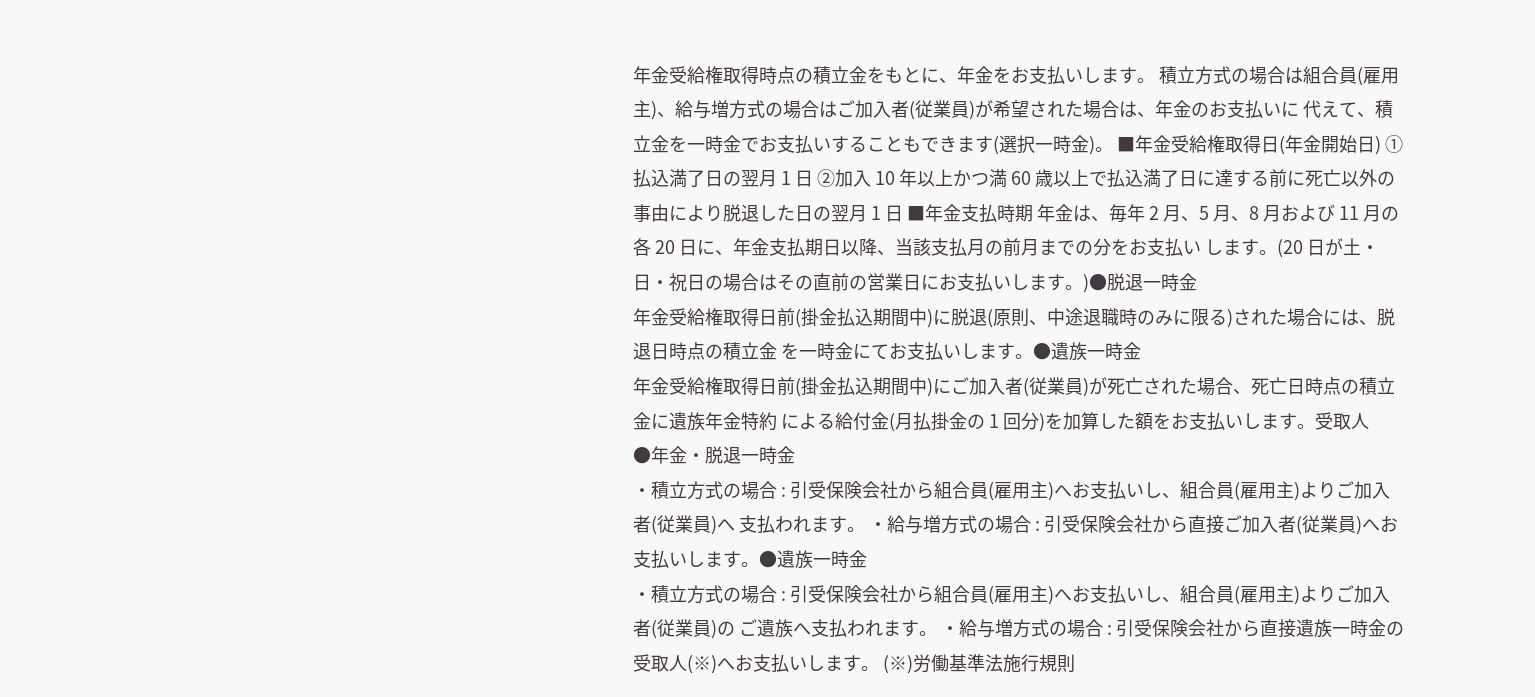年金受給権取得時点の積立金をもとに、年金をお支払いします。 積立方式の場合は組合員(雇用主)、給与増方式の場合はご加入者(従業員)が希望された場合は、年金のお支払いに 代えて、積立金を一時金でお支払いすることもできます(選択一時金)。 ■年金受給権取得日(年金開始日) ①払込満了日の翌月 1 日 ②加入 10 年以上かつ満 60 歳以上で払込満了日に達する前に死亡以外の事由により脱退した日の翌月 1 日 ■年金支払時期 年金は、毎年 2 月、5 月、8 月および 11 月の各 20 日に、年金支払期日以降、当該支払月の前月までの分をお支払い します。(20 日が土・日・祝日の場合はその直前の営業日にお支払いします。)●脱退一時金
年金受給権取得日前(掛金払込期間中)に脱退(原則、中途退職時のみに限る)された場合には、脱退日時点の積立金 を一時金にてお支払いします。●遺族一時金
年金受給権取得日前(掛金払込期間中)にご加入者(従業員)が死亡された場合、死亡日時点の積立金に遺族年金特約 による給付金(月払掛金の 1 回分)を加算した額をお支払いします。受取人
●年金・脱退一時金
・積立方式の場合 : 引受保険会社から組合員(雇用主)へお支払いし、組合員(雇用主)よりご加入者(従業員)へ 支払われます。 ・給与増方式の場合 : 引受保険会社から直接ご加入者(従業員)へお支払いします。●遺族一時金
・積立方式の場合 : 引受保険会社から組合員(雇用主)へお支払いし、組合員(雇用主)よりご加入者(従業員)の ご遺族へ支払われます。 ・給与増方式の場合 : 引受保険会社から直接遺族一時金の受取人(※)へお支払いします。 (※)労働基準法施行規則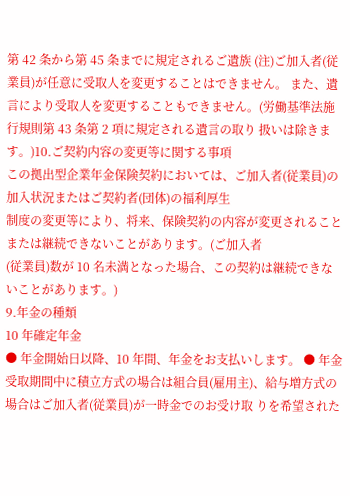第 42 条から第 45 条までに規定されるご遺族 (注)ご加入者(従業員)が任意に受取人を変更することはできません。 また、遺言により受取人を変更することもできません。(労働基準法施行規則第 43 条第 2 項に規定される遺言の取り 扱いは除きます。)10.ご契約内容の変更等に関する事項
この拠出型企業年金保険契約においては、ご加入者(従業員)の加入状況またはご契約者(団体)の福利厚生
制度の変更等により、将来、保険契約の内容が変更されることまたは継続できないことがあります。(ご加入者
(従業員)数が 10 名未満となった場合、この契約は継続できないことがあります。)
9.年金の種類
10 年確定年金
● 年金開始日以降、10 年間、年金をお支払いします。 ● 年金受取期間中に積立方式の場合は組合員(雇用主)、給与増方式の場合はご加入者(従業員)が一時金でのお受け取 りを希望された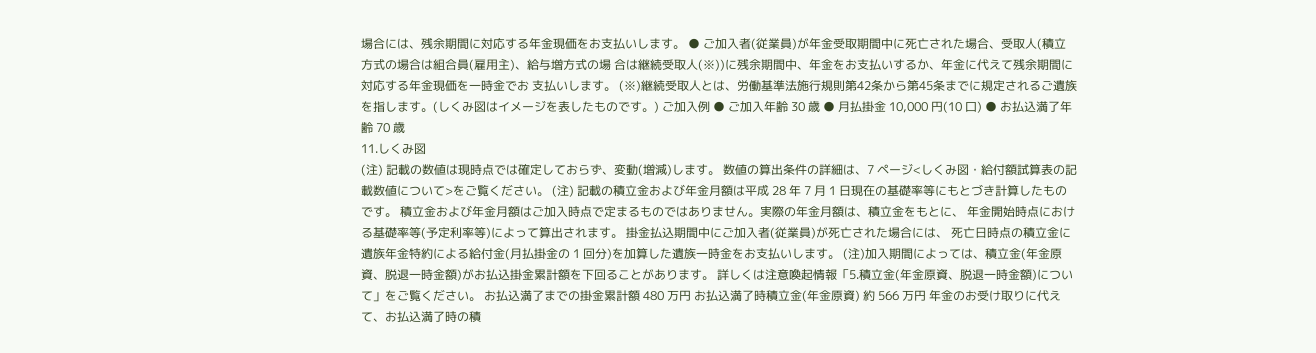場合には、残余期間に対応する年金現価をお支払いします。 ● ご加入者(従業員)が年金受取期間中に死亡された場合、受取人(積立方式の場合は組合員(雇用主)、給与増方式の場 合は継続受取人(※))に残余期間中、年金をお支払いするか、年金に代えて残余期間に対応する年金現価を一時金でお 支払いします。 (※)継続受取人とは、労働基準法施行規則第42条から第45条までに規定されるご遺族を指します。(しくみ図はイメージを表したものです。) ご加入例 ● ご加入年齢 30 歳 ● 月払掛金 10,000 円(10 口) ● お払込満了年齢 70 歳
11.しくみ図
(注) 記載の数値は現時点では確定しておらず、変動(増減)します。 数値の算出条件の詳細は、7 ページ<しくみ図・給付額試算表の記載数値について>をご覧ください。 (注) 記載の積立金および年金月額は平成 28 年 7 月 1 日現在の基礎率等にもとづき計算したものです。 積立金および年金月額はご加入時点で定まるものではありません。実際の年金月額は、積立金をもとに、 年金開始時点における基礎率等(予定利率等)によって算出されます。 掛金払込期間中にご加入者(従業員)が死亡された場合には、 死亡日時点の積立金に遺族年金特約による給付金(月払掛金の 1 回分)を加算した遺族一時金をお支払いします。 (注)加入期間によっては、積立金(年金原資、脱退一時金額)がお払込掛金累計額を下回ることがあります。 詳しくは注意喚起情報「5.積立金(年金原資、脱退一時金額)について」をご覧ください。 お払込満了までの掛金累計額 480 万円 お払込満了時積立金(年金原資) 約 566 万円 年金のお受け取りに代えて、お払込満了時の積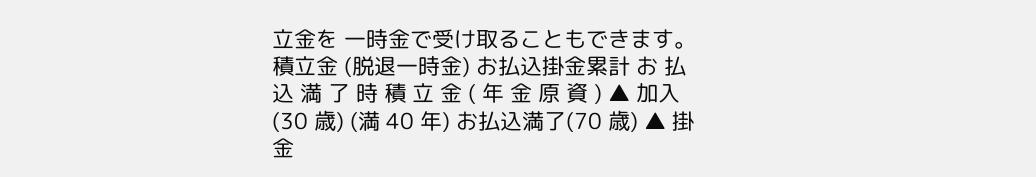立金を 一時金で受け取ることもできます。 積立金 (脱退一時金) お払込掛金累計 お 払 込 満 了 時 積 立 金 ( 年 金 原 資 ) ▲ 加入(30 歳) (満 40 年) お払込満了(70 歳) ▲ 掛金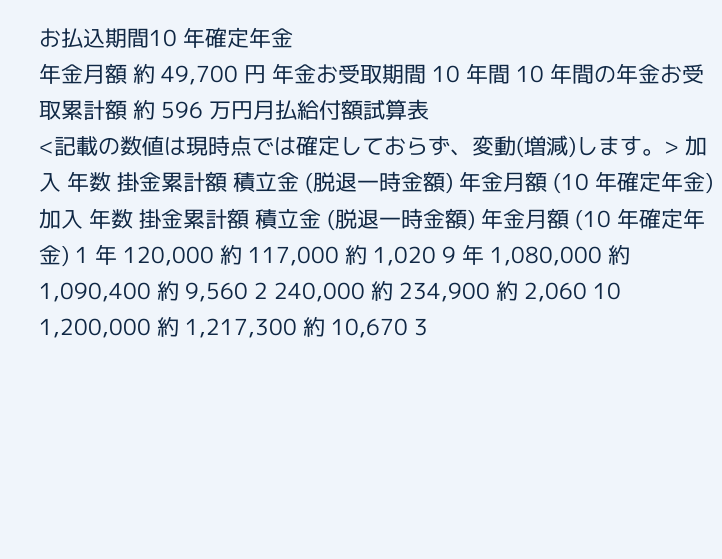お払込期間10 年確定年金
年金月額 約 49,700 円 年金お受取期間 10 年間 10 年間の年金お受取累計額 約 596 万円月払給付額試算表
<記載の数値は現時点では確定しておらず、変動(増減)します。> 加入 年数 掛金累計額 積立金 (脱退一時金額) 年金月額 (10 年確定年金) 加入 年数 掛金累計額 積立金 (脱退一時金額) 年金月額 (10 年確定年金) 1 年 120,000 約 117,000 約 1,020 9 年 1,080,000 約 1,090,400 約 9,560 2 240,000 約 234,900 約 2,060 10 1,200,000 約 1,217,300 約 10,670 3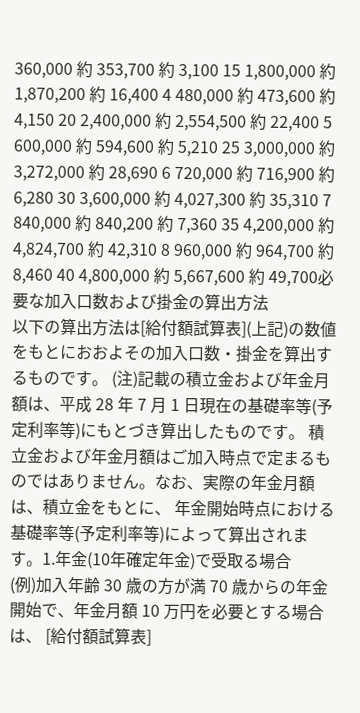360,000 約 353,700 約 3,100 15 1,800,000 約 1,870,200 約 16,400 4 480,000 約 473,600 約 4,150 20 2,400,000 約 2,554,500 約 22,400 5 600,000 約 594,600 約 5,210 25 3,000,000 約 3,272,000 約 28,690 6 720,000 約 716,900 約 6,280 30 3,600,000 約 4,027,300 約 35,310 7 840,000 約 840,200 約 7,360 35 4,200,000 約 4,824,700 約 42,310 8 960,000 約 964,700 約 8,460 40 4,800,000 約 5,667,600 約 49,700必要な加入口数および掛金の算出方法
以下の算出方法は[給付額試算表](上記)の数値をもとにおおよその加入口数・掛金を算出するものです。 (注)記載の積立金および年金月額は、平成 28 年 7 月 1 日現在の基礎率等(予定利率等)にもとづき算出したものです。 積立金および年金月額はご加入時点で定まるものではありません。なお、実際の年金月額は、積立金をもとに、 年金開始時点における基礎率等(予定利率等)によって算出されます。1.年金(10年確定年金)で受取る場合
(例)加入年齢 30 歳の方が満 70 歳からの年金開始で、年金月額 10 万円を必要とする場合は、 [給付額試算表]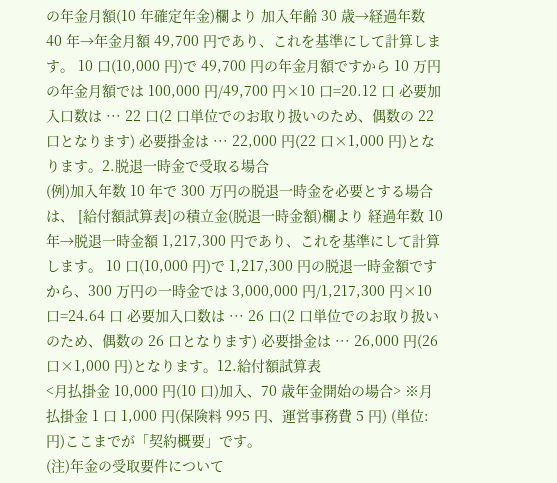の年金月額(10 年確定年金)欄より 加入年齢 30 歳→経過年数 40 年→年金月額 49,700 円であり、これを基準にして計算します。 10 口(10,000 円)で 49,700 円の年金月額ですから 10 万円の年金月額では 100,000 円/49,700 円×10 口=20.12 口 必要加入口数は ··· 22 口(2 口単位でのお取り扱いのため、偶数の 22 口となります) 必要掛金は ··· 22,000 円(22 口×1,000 円)となります。2.脱退一時金で受取る場合
(例)加入年数 10 年で 300 万円の脱退一時金を必要とする場合は、 [給付額試算表]の積立金(脱退一時金額)欄より 経過年数 10 年→脱退一時金額 1,217,300 円であり、これを基準にして計算します。 10 口(10,000 円)で 1,217,300 円の脱退一時金額ですから、300 万円の一時金では 3,000,000 円/1,217,300 円×10 口=24.64 口 必要加入口数は ··· 26 口(2 口単位でのお取り扱いのため、偶数の 26 口となります) 必要掛金は ··· 26,000 円(26 口×1,000 円)となります。12.給付額試算表
<月払掛金 10,000 円(10 口)加入、70 歳年金開始の場合> ※月払掛金 1 口 1,000 円(保険料 995 円、運営事務費 5 円) (単位: 円)ここまでが「契約概要」です。
(注)年金の受取要件について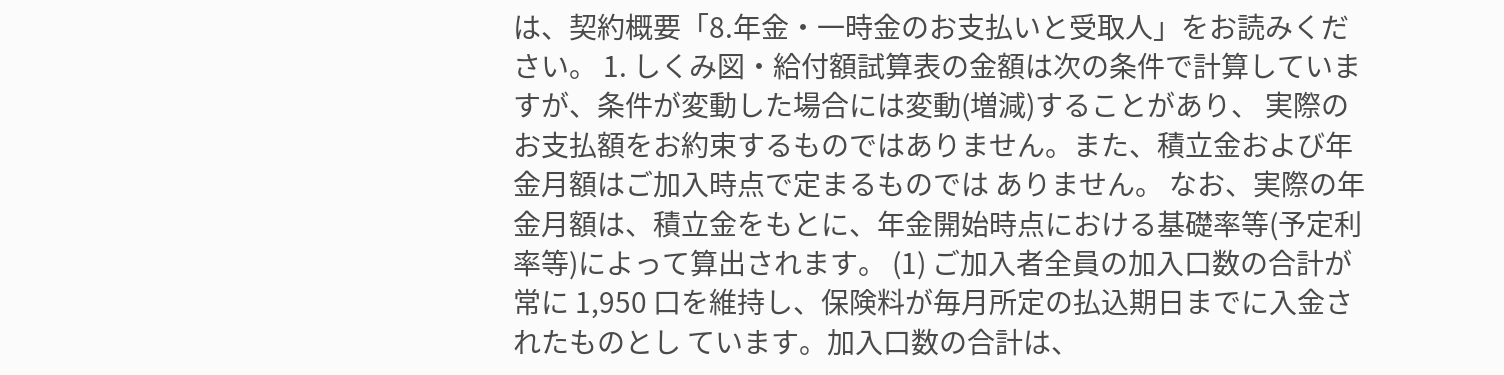は、契約概要「8.年金・一時金のお支払いと受取人」をお読みください。 1. しくみ図・給付額試算表の金額は次の条件で計算していますが、条件が変動した場合には変動(増減)することがあり、 実際のお支払額をお約束するものではありません。また、積立金および年金月額はご加入時点で定まるものでは ありません。 なお、実際の年金月額は、積立金をもとに、年金開始時点における基礎率等(予定利率等)によって算出されます。 (1) ご加入者全員の加入口数の合計が常に 1,950 口を維持し、保険料が毎月所定の払込期日までに入金されたものとし ています。加入口数の合計は、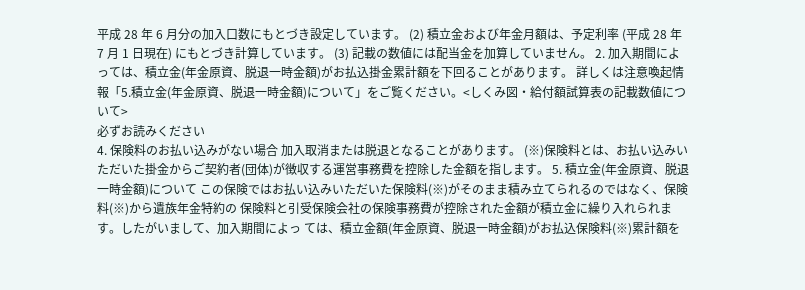平成 28 年 6 月分の加入口数にもとづき設定しています。 (2) 積立金および年金月額は、予定利率 (平成 28 年 7 月 1 日現在) にもとづき計算しています。 (3) 記載の数値には配当金を加算していません。 2. 加入期間によっては、積立金(年金原資、脱退一時金額)がお払込掛金累計額を下回ることがあります。 詳しくは注意喚起情報「5.積立金(年金原資、脱退一時金額)について」をご覧ください。<しくみ図・給付額試算表の記載数値について>
必ずお読みください
4. 保険料のお払い込みがない場合 加入取消または脱退となることがあります。 (※)保険料とは、お払い込みいただいた掛金からご契約者(団体)が徴収する運営事務費を控除した金額を指します。 5. 積立金(年金原資、脱退一時金額)について この保険ではお払い込みいただいた保険料(※)がそのまま積み立てられるのではなく、保険料(※)から遺族年金特約の 保険料と引受保険会社の保険事務費が控除された金額が積立金に繰り入れられます。したがいまして、加入期間によっ ては、積立金額(年金原資、脱退一時金額)がお払込保険料(※)累計額を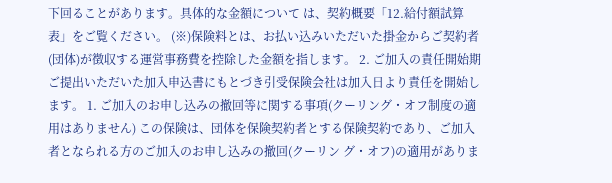下回ることがあります。具体的な金額について は、契約概要「12.給付額試算表」をご覧ください。 (※)保険料とは、お払い込みいただいた掛金からご契約者(団体)が徴収する運営事務費を控除した金額を指します。 2. ご加入の責任開始期 ご提出いただいた加入申込書にもとづき引受保険会社は加入日より責任を開始します。 1. ご加入のお申し込みの撤回等に関する事項(クーリング・オフ制度の適用はありません) この保険は、団体を保険契約者とする保険契約であり、ご加入者となられる方のご加入のお申し込みの撤回(クーリン グ・オフ)の適用がありま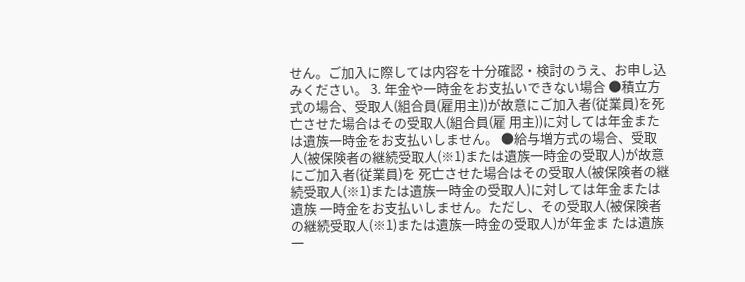せん。ご加入に際しては内容を十分確認・検討のうえ、お申し込みください。 3. 年金や一時金をお支払いできない場合 ●積立方式の場合、受取人(組合員(雇用主))が故意にご加入者(従業員)を死亡させた場合はその受取人(組合員(雇 用主))に対しては年金または遺族一時金をお支払いしません。 ●給与増方式の場合、受取人(被保険者の継続受取人(※1)または遺族一時金の受取人)が故意にご加入者(従業員)を 死亡させた場合はその受取人(被保険者の継続受取人(※1)または遺族一時金の受取人)に対しては年金または遺族 一時金をお支払いしません。ただし、その受取人(被保険者の継続受取人(※1)または遺族一時金の受取人)が年金ま たは遺族一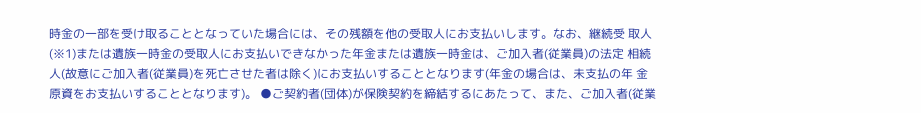時金の一部を受け取ることとなっていた場合には、その残額を他の受取人にお支払いします。なお、継続受 取人(※1)または遺族一時金の受取人にお支払いできなかった年金または遺族一時金は、ご加入者(従業員)の法定 相続人(故意にご加入者(従業員)を死亡させた者は除く)にお支払いすることとなります(年金の場合は、未支払の年 金原資をお支払いすることとなります)。 ●ご契約者(団体)が保険契約を締結するにあたって、また、ご加入者(従業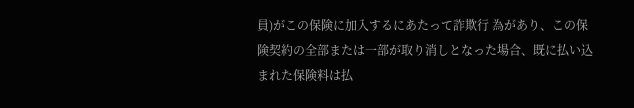員)がこの保険に加入するにあたって詐欺行 為があり、この保険契約の全部または一部が取り消しとなった場合、既に払い込まれた保険料は払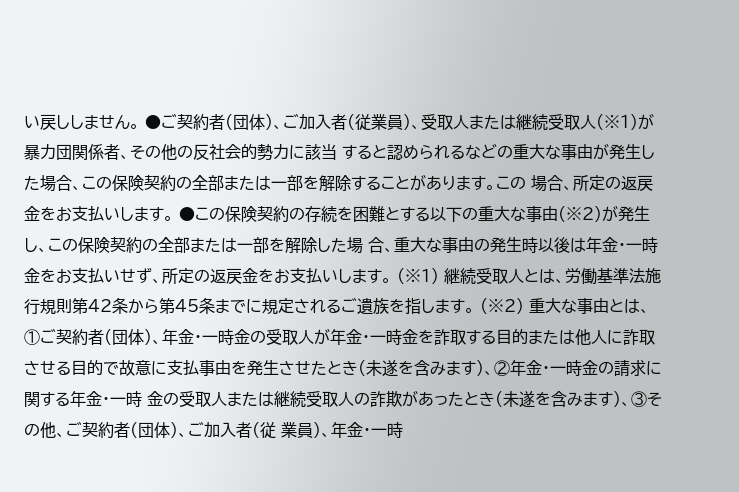い戻ししません。 ●ご契約者(団体)、ご加入者(従業員)、受取人または継続受取人(※1)が暴力団関係者、その他の反社会的勢力に該当 すると認められるなどの重大な事由が発生した場合、この保険契約の全部または一部を解除することがあります。この 場合、所定の返戻金をお支払いします。 ●この保険契約の存続を困難とする以下の重大な事由(※2)が発生し、この保険契約の全部または一部を解除した場 合、重大な事由の発生時以後は年金・一時金をお支払いせず、所定の返戻金をお支払いします。 (※1) 継続受取人とは、労働基準法施行規則第42条から第45条までに規定されるご遺族を指します。 (※2) 重大な事由とは、①ご契約者(団体)、年金・一時金の受取人が年金・一時金を詐取する目的または他人に詐取 させる目的で故意に支払事由を発生させたとき(未遂を含みます)、②年金・一時金の請求に関する年金・一時 金の受取人または継続受取人の詐欺があったとき(未遂を含みます)、③その他、ご契約者(団体)、ご加入者(従 業員)、年金・一時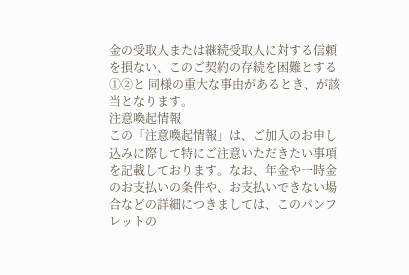金の受取人または継続受取人に対する信頼を損ない、このご契約の存続を困難とする①②と 同様の重大な事由があるとき、が該当となります。
注意喚起情報
この「注意喚起情報」は、ご加入のお申し込みに際して特にご注意いただきたい事項を記載しております。なお、年金や一時金 のお支払いの条件や、お支払いできない場合などの詳細につきましては、このパンフレットの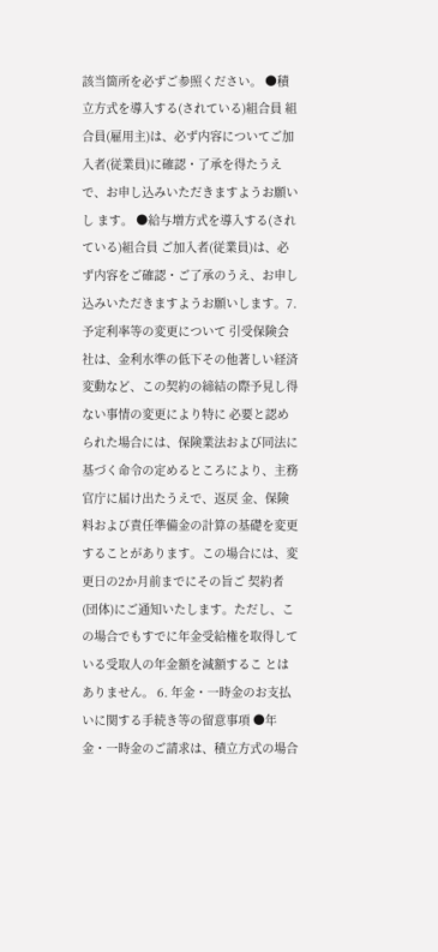該当箇所を必ずご参照ください。 ●積立方式を導入する(されている)組合員 組合員(雇用主)は、必ず内容についてご加入者(従業員)に確認・了承を得たうえで、お申し込みいただきますようお願いし ます。 ●給与増方式を導入する(されている)組合員 ご加入者(従業員)は、必ず内容をご確認・ご了承のうえ、お申し込みいただきますようお願いします。7. 予定利率等の変更について 引受保険会社は、金利水準の低下その他著しい経済変動など、この契約の締結の際予見し得ない事情の変更により特に 必要と認められた場合には、保険業法および同法に基づく命令の定めるところにより、主務官庁に届け出たうえで、返戻 金、保険料および責任準備金の計算の基礎を変更することがあります。この場合には、変更日の2か月前までにその旨ご 契約者(団体)にご通知いたします。ただし、この場合でもすでに年金受給権を取得している受取人の年金額を減額するこ とはありません。 6. 年金・一時金のお支払いに関する手続き等の留意事項 ●年金・一時金のご請求は、積立方式の場合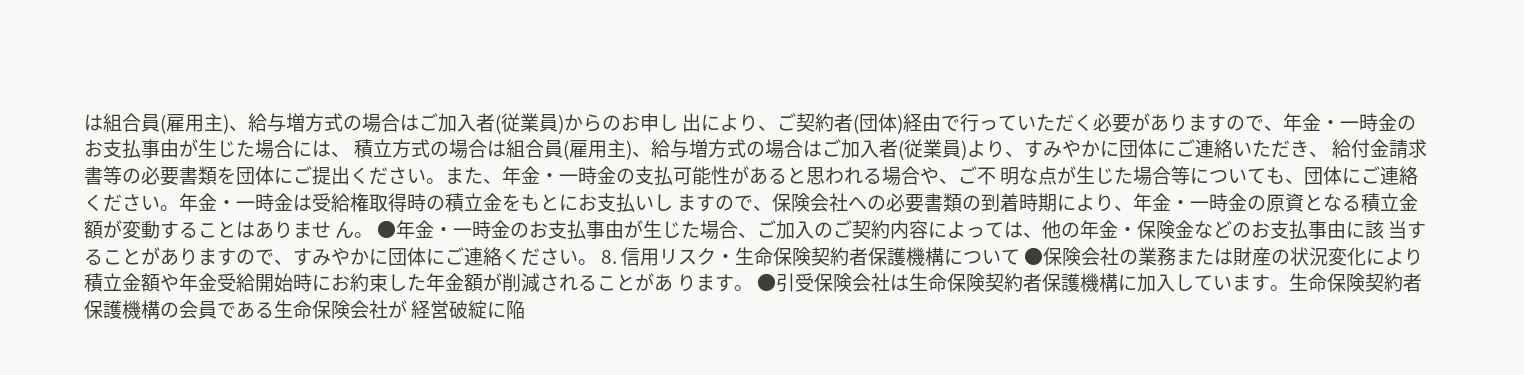は組合員(雇用主)、給与増方式の場合はご加入者(従業員)からのお申し 出により、ご契約者(団体)経由で行っていただく必要がありますので、年金・一時金のお支払事由が生じた場合には、 積立方式の場合は組合員(雇用主)、給与増方式の場合はご加入者(従業員)より、すみやかに団体にご連絡いただき、 給付金請求書等の必要書類を団体にご提出ください。また、年金・一時金の支払可能性があると思われる場合や、ご不 明な点が生じた場合等についても、団体にご連絡ください。年金・一時金は受給権取得時の積立金をもとにお支払いし ますので、保険会社への必要書類の到着時期により、年金・一時金の原資となる積立金額が変動することはありませ ん。 ●年金・一時金のお支払事由が生じた場合、ご加入のご契約内容によっては、他の年金・保険金などのお支払事由に該 当することがありますので、すみやかに団体にご連絡ください。 8. 信用リスク・生命保険契約者保護機構について ●保険会社の業務または財産の状況変化により積立金額や年金受給開始時にお約束した年金額が削減されることがあ ります。 ●引受保険会社は生命保険契約者保護機構に加入しています。生命保険契約者保護機構の会員である生命保険会社が 経営破綻に陥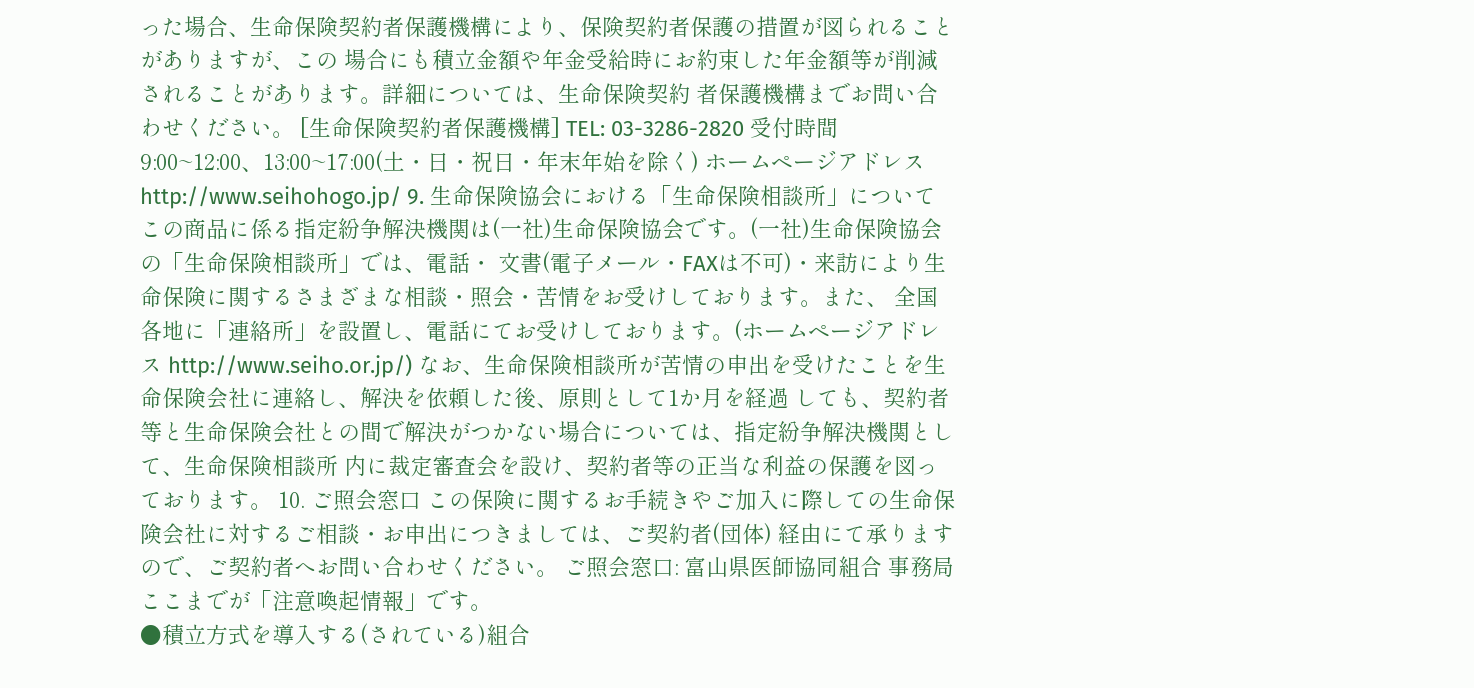った場合、生命保険契約者保護機構により、保険契約者保護の措置が図られることがありますが、この 場合にも積立金額や年金受給時にお約束した年金額等が削減されることがあります。詳細については、生命保険契約 者保護機構までお問い合わせください。 [生命保険契約者保護機構] TEL: 03-3286-2820 受付時間 9:00~12:00、13:00~17:00(土・日・祝日・年末年始を除く) ホームページアドレス http://www.seihohogo.jp/ 9. 生命保険協会における「生命保険相談所」について この商品に係る指定紛争解決機関は(一社)生命保険協会です。(一社)生命保険協会の「生命保険相談所」では、電話・ 文書(電子メール・FAXは不可)・来訪により生命保険に関するさまざまな相談・照会・苦情をお受けしております。また、 全国各地に「連絡所」を設置し、電話にてお受けしております。(ホームページアドレス http://www.seiho.or.jp/) なお、生命保険相談所が苦情の申出を受けたことを生命保険会社に連絡し、解決を依頼した後、原則として1か月を経過 しても、契約者等と生命保険会社との間で解決がつかない場合については、指定紛争解決機関として、生命保険相談所 内に裁定審査会を設け、契約者等の正当な利益の保護を図っております。 10. ご照会窓口 この保険に関するお手続きやご加入に際しての生命保険会社に対するご相談・お申出につきましては、ご契約者(団体) 経由にて承りますので、ご契約者へお問い合わせください。 ご照会窓口: 富山県医師協同組合 事務局
ここまでが「注意喚起情報」です。
●積立方式を導入する(されている)組合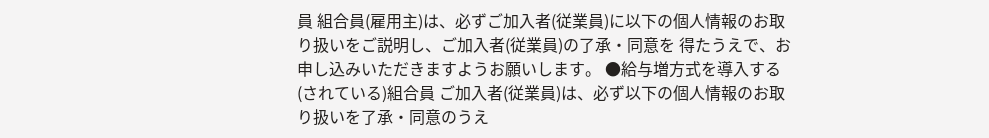員 組合員(雇用主)は、必ずご加入者(従業員)に以下の個人情報のお取り扱いをご説明し、ご加入者(従業員)の了承・同意を 得たうえで、お申し込みいただきますようお願いします。 ●給与増方式を導入する(されている)組合員 ご加入者(従業員)は、必ず以下の個人情報のお取り扱いを了承・同意のうえ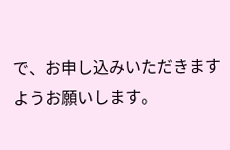で、お申し込みいただきますようお願いします。